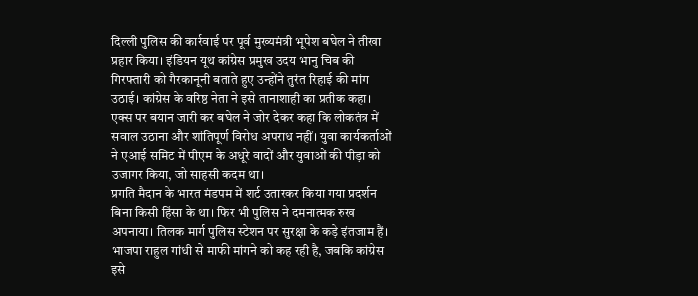दिल्ली पुलिस की कार्रवाई पर पूर्व मुख्यमंत्री भूपेश बघेल ने तीखा प्रहार किया। इंडियन यूथ कांग्रेस प्रमुख उदय भानु चिब की गिरफ्तारी को गैरकानूनी बताते हुए उन्होंने तुरंत रिहाई की मांग उठाई। कांग्रेस के वरिष्ठ नेता ने इसे तानाशाही का प्रतीक कहा।
एक्स पर बयान जारी कर बघेल ने जोर देकर कहा कि लोकतंत्र में सवाल उठाना और शांतिपूर्ण विरोध अपराध नहीं। युवा कार्यकर्ताओं ने एआई समिट में पीएम के अधूरे वादों और युवाओं की पीड़ा को उजागर किया, जो साहसी कदम था।
प्रगति मैदान के भारत मंडपम में शर्ट उतारकर किया गया प्रदर्शन बिना किसी हिंसा के था। फिर भी पुलिस ने दमनात्मक रुख अपनाया। तिलक मार्ग पुलिस स्टेशन पर सुरक्षा के कड़े इंतजाम हैं।
भाजपा राहुल गांधी से माफी मांगने को कह रही है, जबकि कांग्रेस इसे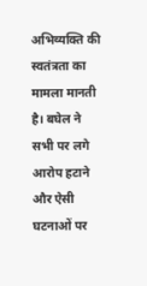अभिव्यक्ति की स्वतंत्रता का मामला मानती है। बघेल ने सभी पर लगे आरोप हटाने और ऐसी घटनाओं पर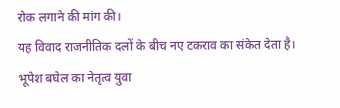रोक लगाने की मांग की।
यह विवाद राजनीतिक दलों के बीच नए टकराव का संकेत देता है। भूपेश बघेल का नेतृत्व युवा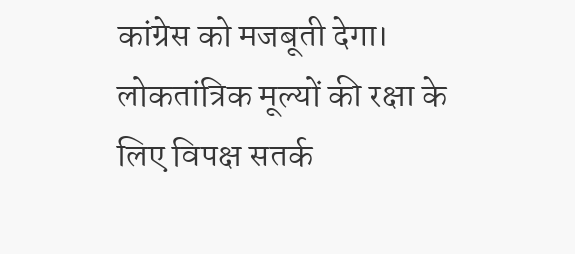कांग्रेस को मजबूती देगा। लोकतांत्रिक मूल्यों की रक्षा के लिए विपक्ष सतर्क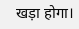खड़ा होगा।